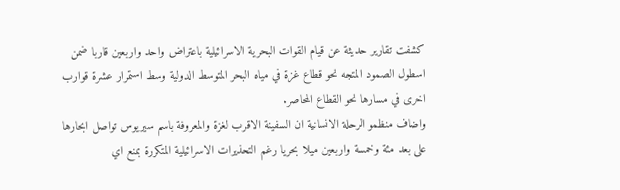كشفت تقارير حديثة عن قيام القوات البحرية الاسرائيلية باعتراض واحد واربعين قاربا ضمن اسطول الصمود المتجه نحو قطاع غزة في مياه البحر المتوسط الدولية وسط استمرار عشرة قوارب اخرى في مسارها نحو القطاع المحاصر.
واضاف منظمو الرحلة الانسانية ان السفينة الاقرب لغزة والمعروفة باسم سيريوس تواصل ابحارها على بعد مئة وخمسة واربعين ميلا بحريا رغم التحذيرات الاسرائيلية المتكررة بمنع اي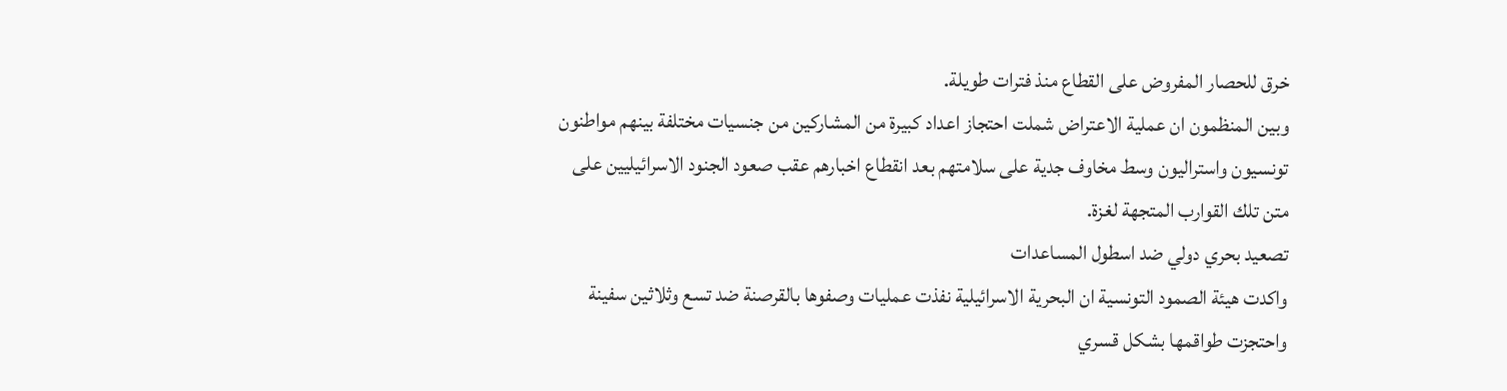خرق للحصار المفروض على القطاع منذ فترات طويلة.
وبين المنظمون ان عملية الاعتراض شملت احتجاز اعداد كبيرة من المشاركين من جنسيات مختلفة بينهم مواطنون تونسيون واستراليون وسط مخاوف جدية على سلامتهم بعد انقطاع اخبارهم عقب صعود الجنود الاسرائيليين على متن تلك القوارب المتجهة لغزة.
تصعيد بحري دولي ضد اسطول المساعدات
واكدت هيئة الصمود التونسية ان البحرية الاسرائيلية نفذت عمليات وصفوها بالقرصنة ضد تسع وثلاثين سفينة واحتجزت طواقمها بشكل قسري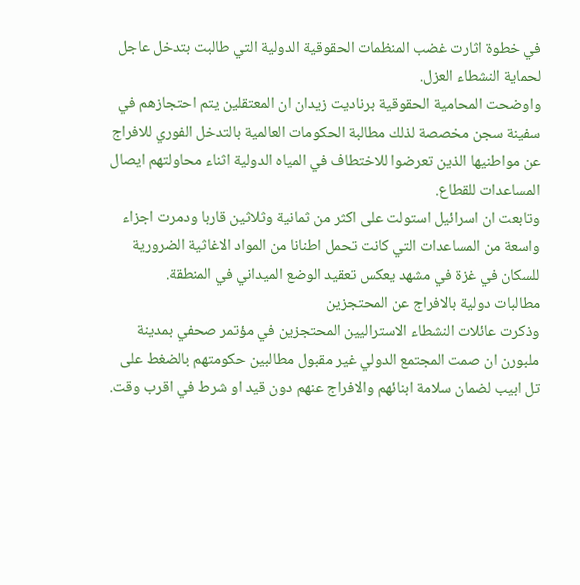في خطوة اثارت غضب المنظمات الحقوقية الدولية التي طالبت بتدخل عاجل لحماية النشطاء العزل.
واوضحت المحامية الحقوقية برناديت زيدان ان المعتقلين يتم احتجازهم في سفينة سجن مخصصة لذلك مطالبة الحكومات العالمية بالتدخل الفوري للافراج عن مواطنيها الذين تعرضوا للاختطاف في المياه الدولية اثناء محاولتهم ايصال المساعدات للقطاع.
وتابعت ان اسرائيل استولت على اكثر من ثمانية وثلاثين قاربا ودمرت اجزاء واسعة من المساعدات التي كانت تحمل اطنانا من المواد الاغاثية الضرورية للسكان في غزة في مشهد يعكس تعقيد الوضع الميداني في المنطقة.
مطالبات دولية بالافراج عن المحتجزين
وذكرت عائلات النشطاء الاستراليين المحتجزين في مؤتمر صحفي بمدينة ملبورن ان صمت المجتمع الدولي غير مقبول مطالبين حكومتهم بالضغط على تل ابيب لضمان سلامة ابنائهم والافراج عنهم دون قيد او شرط في اقرب وقت.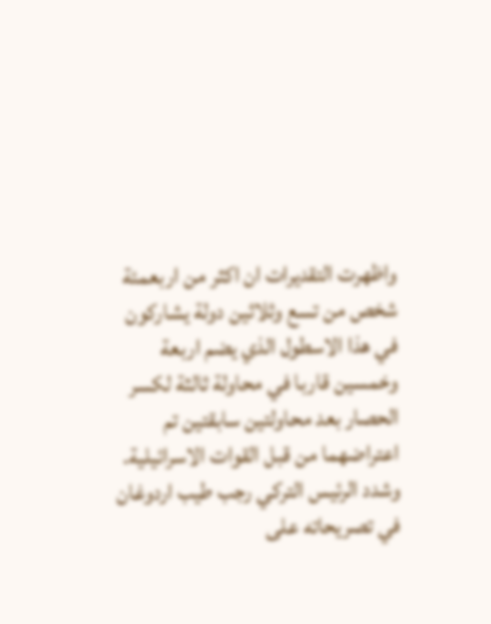واظهرت التقديرات ان اكثر من اربعمئة شخص من تسع وثلاثين دولة يشاركون في هذا الاسطول الذي يضم اربعة وخمسين قاربا في محاولة ثالثة لكسر الحصار بعد محاولتين سابقتين تم اعتراضهما من قبل القوات الاسرائيلية.
وشدد الرئيس التركي رجب طيب اردوغان في تصريحاته على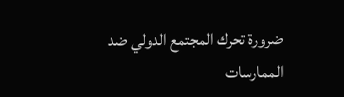ضرورة تحرك المجتمع الدولي ضد الممارسات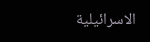الاسرائيلية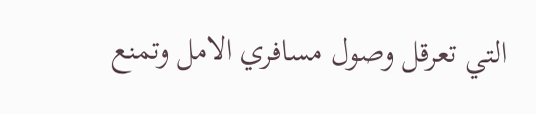التي تعرقل وصول مسافري الامل وتمنع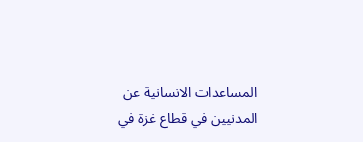المساعدات الانسانية عن المدنيين في قطاع غزة في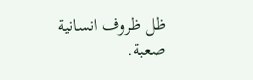ظل ظروف انسانية صعبة.